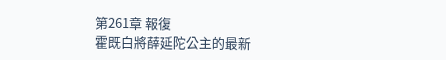第261章 報復
霍既白將薛延陀公主的最新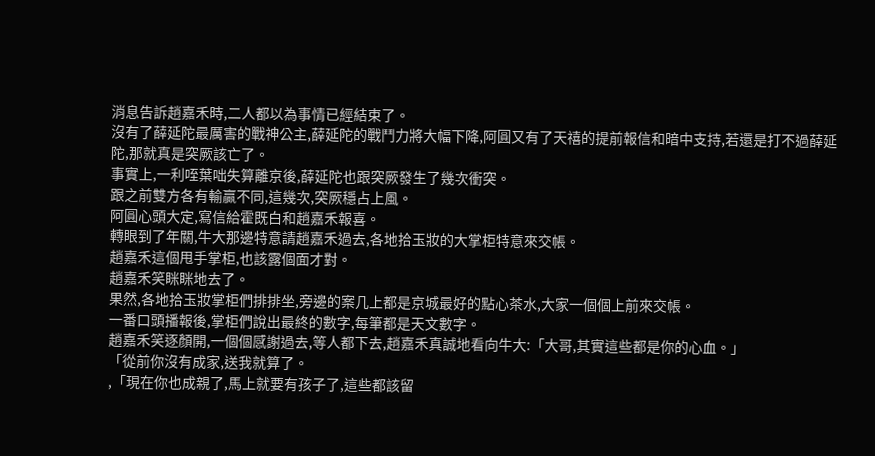消息告訴趙嘉禾時,二人都以為事情已經結束了。
沒有了薛延陀最厲害的戰神公主,薛延陀的戰鬥力將大幅下降,阿圓又有了天禧的提前報信和暗中支持,若還是打不過薛延陀,那就真是突厥該亡了。
事實上,一利咥葉咄失算離京後,薛延陀也跟突厥發生了幾次衝突。
跟之前雙方各有輸贏不同,這幾次,突厥穩占上風。
阿圓心頭大定,寫信給霍既白和趙嘉禾報喜。
轉眼到了年關,牛大那邊特意請趙嘉禾過去,各地拾玉妝的大掌柜特意來交帳。
趙嘉禾這個甩手掌柜,也該露個面才對。
趙嘉禾笑眯眯地去了。
果然,各地拾玉妝掌柜們排排坐,旁邊的案几上都是京城最好的點心茶水,大家一個個上前來交帳。
一番口頭播報後,掌柜們說出最終的數字,每筆都是天文數字。
趙嘉禾笑逐顏開,一個個感謝過去,等人都下去,趙嘉禾真誠地看向牛大:「大哥,其實這些都是你的心血。」
「從前你沒有成家,送我就算了。
,「現在你也成親了,馬上就要有孩子了,這些都該留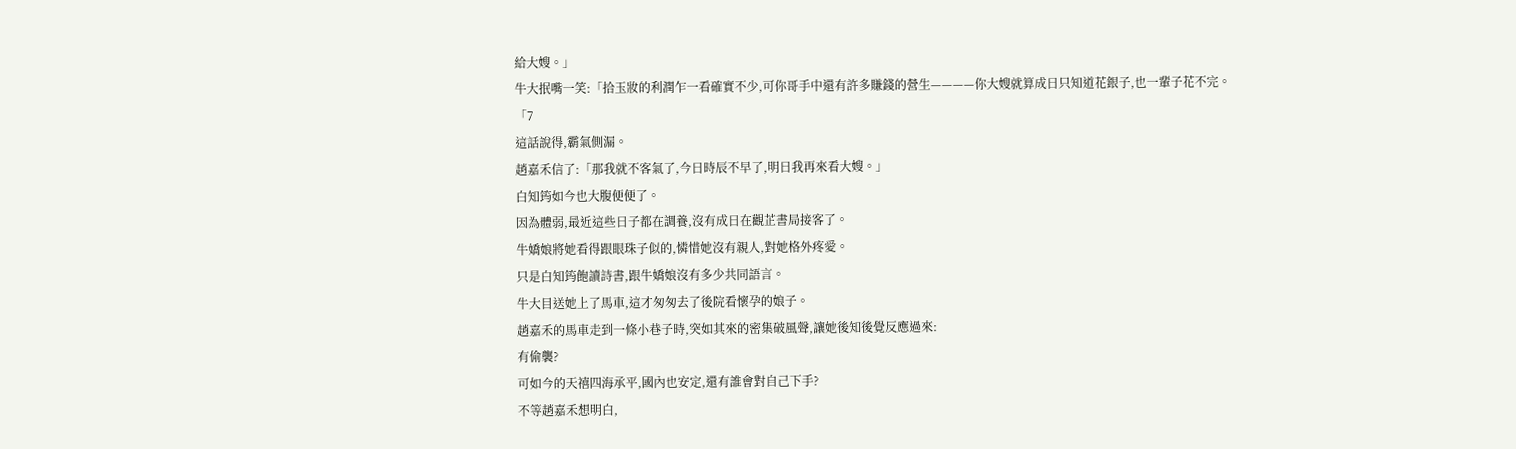給大嫂。」
牛大抿嘴一笑:「拾玉妝的利潤乍一看確實不少,可你哥手中還有許多賺錢的營生————你大嫂就算成日只知道花銀子,也一輩子花不完。
「7
這話說得,霸氣側漏。
趙嘉禾信了:「那我就不客氣了,今日時辰不早了,明日我再來看大嫂。」
白知筠如今也大腹便便了。
因為體弱,最近這些日子都在調養,沒有成日在觀芷書局接客了。
牛嬌娘將她看得跟眼珠子似的,憐惜她沒有親人,對她格外疼愛。
只是白知筠飽讀詩書,跟牛嬌娘沒有多少共同語言。
牛大目送她上了馬車,這才匆匆去了後院看懷孕的娘子。
趙嘉禾的馬車走到一條小巷子時,突如其來的密集破風聲,讓她後知後覺反應過來:
有偷襲?
可如今的天禧四海承平,國內也安定,還有誰會對自己下手?
不等趙嘉禾想明白,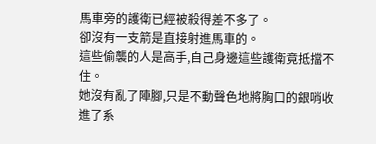馬車旁的護衛已經被殺得差不多了。
卻沒有一支箭是直接射進馬車的。
這些偷襲的人是高手,自己身邊這些護衛竟抵擋不住。
她沒有亂了陣腳,只是不動聲色地將胸口的銀哨收進了系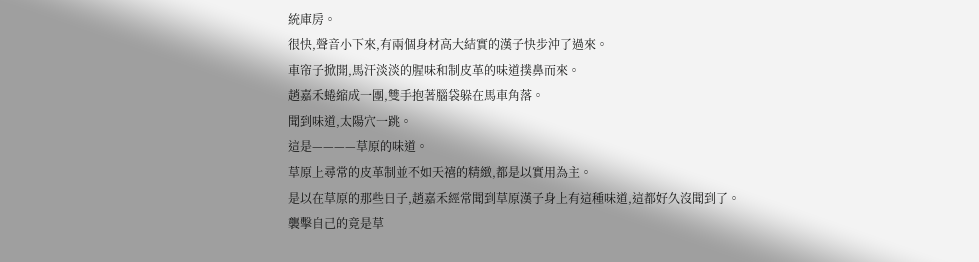統庫房。
很快,聲音小下來,有兩個身材高大結實的漢子快步沖了過來。
車帘子掀開,馬汗淡淡的腥味和制皮革的味道撲鼻而來。
趙嘉禾蜷縮成一團,雙手抱著腦袋躲在馬車角落。
聞到味道,太陽穴一跳。
這是————草原的味道。
草原上尋常的皮革制並不如天禧的精緻,都是以實用為主。
是以在草原的那些日子,趙嘉禾經常聞到草原漢子身上有這種味道,這都好久沒聞到了。
襲擊自己的竟是草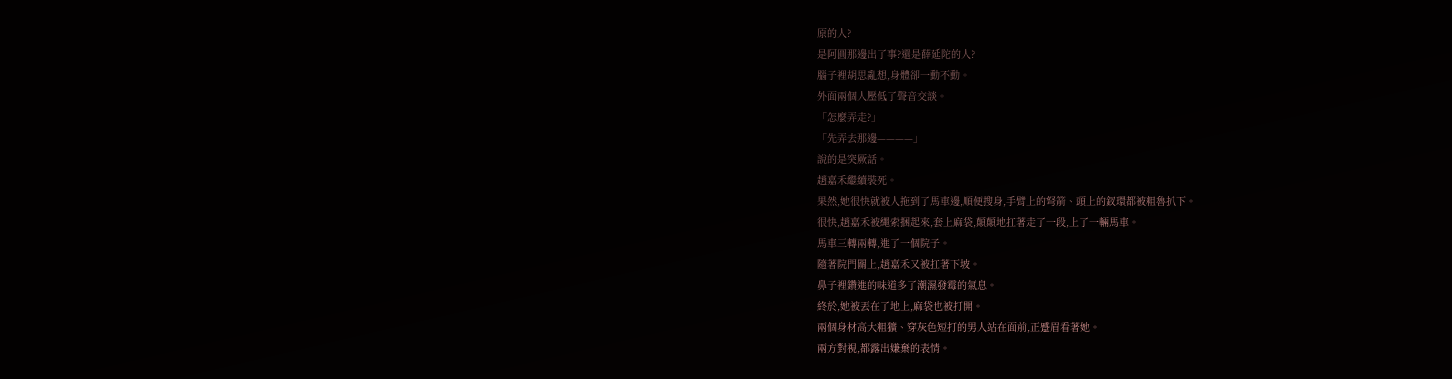原的人?
是阿圓那邊出了事?還是薛延陀的人?
腦子裡胡思亂想,身體卻一動不動。
外面兩個人壓低了聲音交談。
「怎麼弄走?」
「先弄去那邊————」
說的是突厥話。
趙嘉禾繼續裝死。
果然,她很快就被人拖到了馬車邊,順便搜身,手臂上的弩箭、頭上的釵環都被粗魯扒下。
很快,趙嘉禾被繩索捆起來,套上麻袋,顛顛地扛著走了一段,上了一輛馬車。
馬車三轉兩轉,進了一個院子。
隨著院門關上,趙嘉禾又被扛著下坡。
鼻子裡鑽進的味道多了潮濕發霉的氣息。
終於,她被丟在了地上,麻袋也被打開。
兩個身材高大粗獷、穿灰色短打的男人站在面前,正蹙眉看著她。
兩方對視,都露出嫌棄的表情。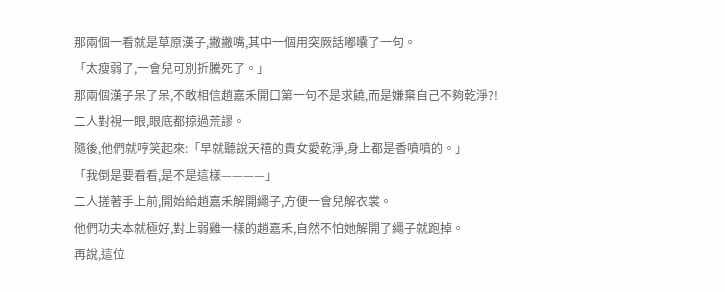那兩個一看就是草原漢子,撇撇嘴,其中一個用突厥話嘟囔了一句。
「太瘦弱了,一會兒可別折騰死了。」
那兩個漢子呆了呆,不敢相信趙嘉禾開口第一句不是求饒,而是嫌棄自己不夠乾淨?!
二人對視一眼,眼底都掠過荒謬。
隨後,他們就哼笑起來:「早就聽說天禧的貴女愛乾淨,身上都是香噴噴的。」
「我倒是要看看,是不是這樣————」
二人搓著手上前,開始給趙嘉禾解開繩子,方便一會兒解衣裳。
他們功夫本就極好,對上弱雞一樣的趙嘉禾,自然不怕她解開了繩子就跑掉。
再說,這位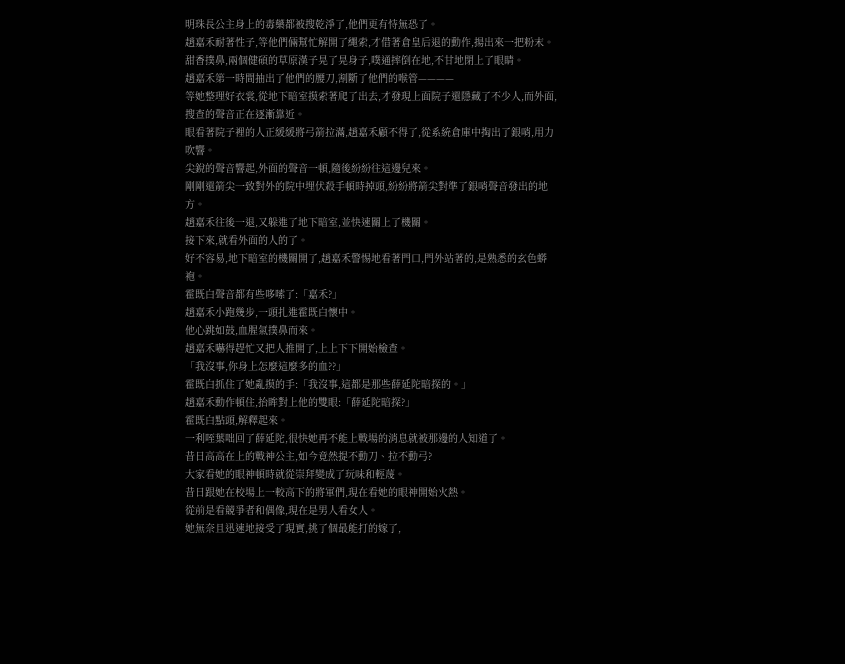明珠長公主身上的毒藥都被搜乾淨了,他們更有恃無恐了。
趙嘉禾耐著性子,等他們倆幫忙解開了繩索,才借著倉皇后退的動作,揚出來一把粉末。
甜香撲鼻,兩個健碩的草原漢子晃了晃身子,噗通摔倒在地,不甘地閉上了眼睛。
趙嘉禾第一時間抽出了他們的腰刀,割斷了他們的喉管————
等她整理好衣裳,從地下暗室摸索著爬了出去,才發現上面院子還隱藏了不少人,而外面,搜查的聲音正在逐漸靠近。
眼看著院子裡的人正緩緩將弓箭拉滿,趙嘉禾顧不得了,從系統倉庫中掏出了銀哨,用力吹響。
尖銳的聲音響起,外面的聲音一頓,隨後紛紛往這邊兒來。
剛剛還箭尖一致對外的院中埋伏殺手頓時掉頭,紛紛將箭尖對準了銀哨聲音發出的地方。
趙嘉禾往後一退,又躲進了地下暗室,並快速關上了機關。
接下來,就看外面的人的了。
好不容易,地下暗室的機關開了,趙嘉禾警惕地看著門口,門外站著的,是熟悉的玄色蟒袍。
霍既白聲音都有些哆嗦了:「嘉禾?」
趙嘉禾小跑幾步,一頭扎進霍既白懷中。
他心跳如鼓,血腥氣撲鼻而來。
趙嘉禾嚇得趕忙又把人推開了,上上下下開始檢查。
「我沒事,你身上怎麼這麼多的血??」
霍既白抓住了她亂摸的手:「我沒事,這都是那些薛延陀暗探的。」
趙嘉禾動作頓住,抬眸對上他的雙眼:「薛延陀暗探?」
霍既白點頭,解釋起來。
一利咥葉咄回了薛延陀,很快她再不能上戰場的消息就被那邊的人知道了。
昔日高高在上的戰神公主,如今竟然提不動刀、拉不動弓?
大家看她的眼神頓時就從崇拜變成了玩味和輕蔑。
昔日跟她在校場上一較高下的將軍們,現在看她的眼神開始火熱。
從前是看競爭者和偶像,現在是男人看女人。
她無奈且迅速地接受了現實,挑了個最能打的嫁了,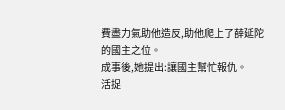費盡力氣助他造反,助他爬上了薛延陀的國主之位。
成事後,她提出:讓國主幫忙報仇。
活捉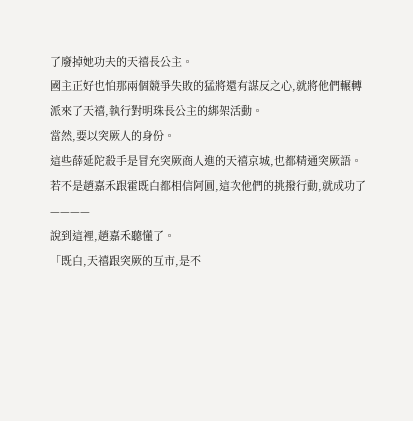了廢掉她功夫的天禧長公主。
國主正好也怕那兩個競爭失敗的猛將還有謀反之心,就將他們輾轉派來了天禧,執行對明珠長公主的綁架活動。
當然,要以突厥人的身份。
這些薛延陀殺手是冒充突厥商人進的天禧京城,也都精通突厥語。
若不是趙嘉禾跟霍既白都相信阿圓,這次他們的挑撥行動,就成功了————
說到這裡,趙嘉禾聽懂了。
「既白,天禧跟突厥的互市,是不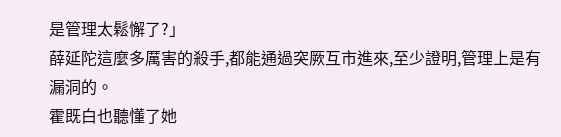是管理太鬆懈了?」
薛延陀這麼多厲害的殺手,都能通過突厥互市進來,至少證明,管理上是有漏洞的。
霍既白也聽懂了她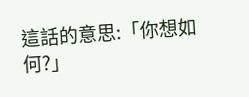這話的意思:「你想如何?」